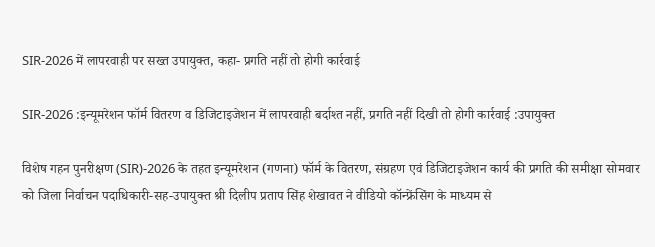SIR-2026 में लापरवाही पर सख्त उपायुक्त, कहा- प्रगति नहीं तो होगी कार्रवाई

SIR-2026 :इन्यूमरेशन फॉर्म वितरण व डिजिटाइजेशन में लापरवाही बर्दाश्त नहीं, प्रगति नहीं दिखी तो होगी कार्रवाई :उपायुक्त

विशेष गहन पुनरीक्षण (SIR)-2026 के तहत इन्यूमरेशन (गणना) फॉर्म के वितरण, संग्रहण एवं डिजिटाइजेशन कार्य की प्रगति की समीक्षा सोमवार को जिला निर्वाचन पदाधिकारी-सह-उपायुक्त श्री दिलीप प्रताप सिंह शेखावत ने वीडियो कॉन्फ्रेंसिंग के माध्यम से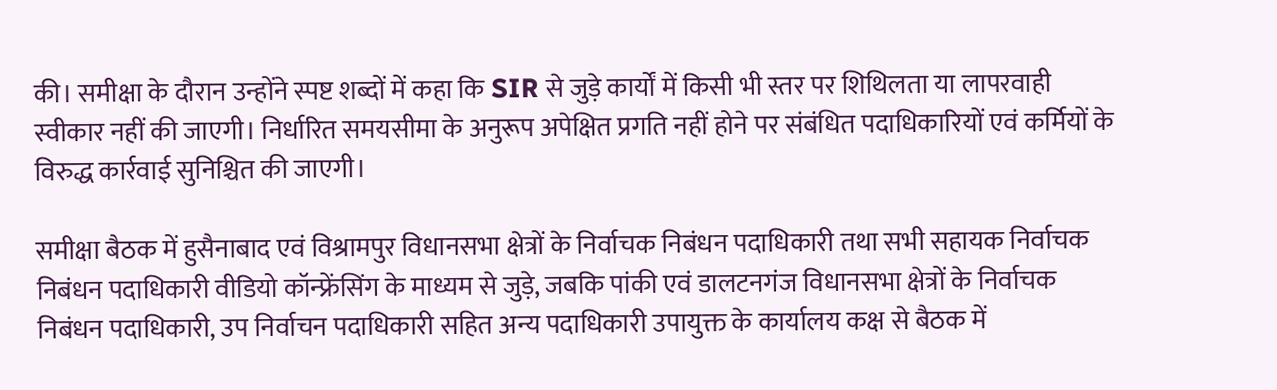की। समीक्षा के दौरान उन्होंने स्पष्ट शब्दों में कहा कि SIR से जुड़े कार्यों में किसी भी स्तर पर शिथिलता या लापरवाही स्वीकार नहीं की जाएगी। निर्धारित समयसीमा के अनुरूप अपेक्षित प्रगति नहीं होने पर संबंधित पदाधिकारियों एवं कर्मियों के विरुद्ध कार्रवाई सुनिश्चित की जाएगी।

समीक्षा बैठक में हुसैनाबाद एवं विश्रामपुर विधानसभा क्षेत्रों के निर्वाचक निबंधन पदाधिकारी तथा सभी सहायक निर्वाचक निबंधन पदाधिकारी वीडियो कॉन्फ्रेंसिंग के माध्यम से जुड़े, जबकि पांकी एवं डालटनगंज विधानसभा क्षेत्रों के निर्वाचक निबंधन पदाधिकारी, उप निर्वाचन पदाधिकारी सहित अन्य पदाधिकारी उपायुक्त के कार्यालय कक्ष से बैठक में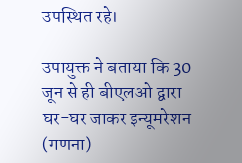उपस्थित रहे।

उपायुक्त ने बताया कि 30 जून से ही बीएलओ द्वारा घर-घर जाकर इन्यूमरेशन (गणना)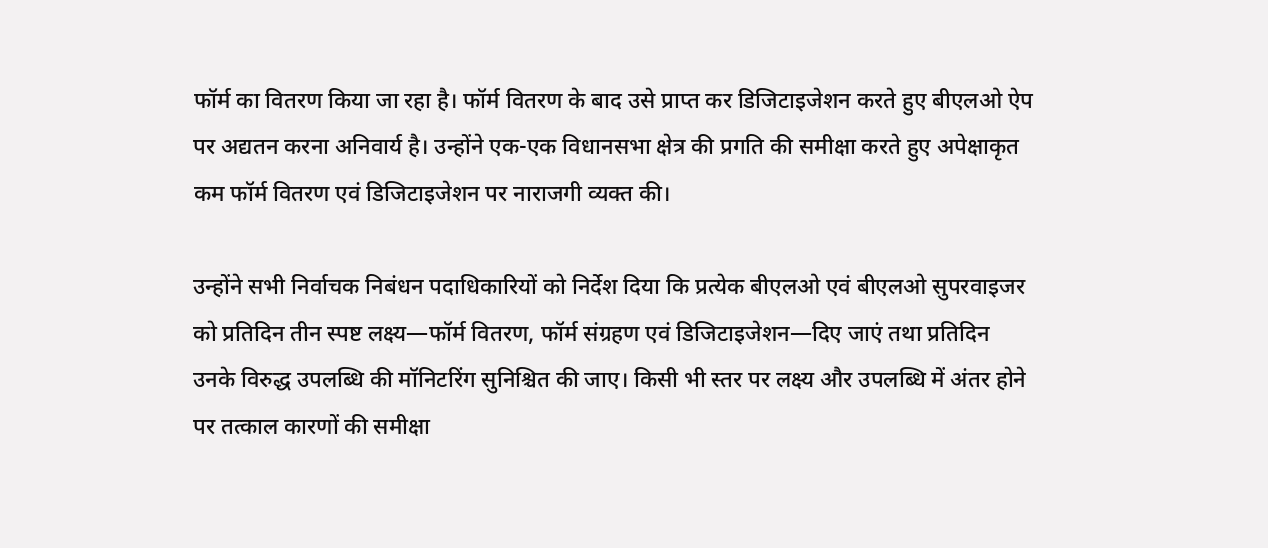फॉर्म का वितरण किया जा रहा है। फॉर्म वितरण के बाद उसे प्राप्त कर डिजिटाइजेशन करते हुए बीएलओ ऐप पर अद्यतन करना अनिवार्य है। उन्होंने एक-एक विधानसभा क्षेत्र की प्रगति की समीक्षा करते हुए अपेक्षाकृत कम फॉर्म वितरण एवं डिजिटाइजेशन पर नाराजगी व्यक्त की।

उन्होंने सभी निर्वाचक निबंधन पदाधिकारियों को निर्देश दिया कि प्रत्येक बीएलओ एवं बीएलओ सुपरवाइजर को प्रतिदिन तीन स्पष्ट लक्ष्य—फॉर्म वितरण, फॉर्म संग्रहण एवं डिजिटाइजेशन—दिए जाएं तथा प्रतिदिन उनके विरुद्ध उपलब्धि की मॉनिटरिंग सुनिश्चित की जाए। किसी भी स्तर पर लक्ष्य और उपलब्धि में अंतर होने पर तत्काल कारणों की समीक्षा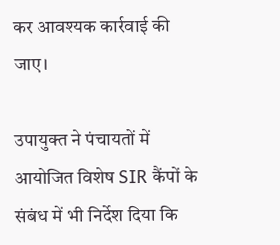कर आवश्यक कार्रवाई की जाए।

उपायुक्त ने पंचायतों में आयोजित विशेष SIR कैंपों के संबंध में भी निर्देश दिया कि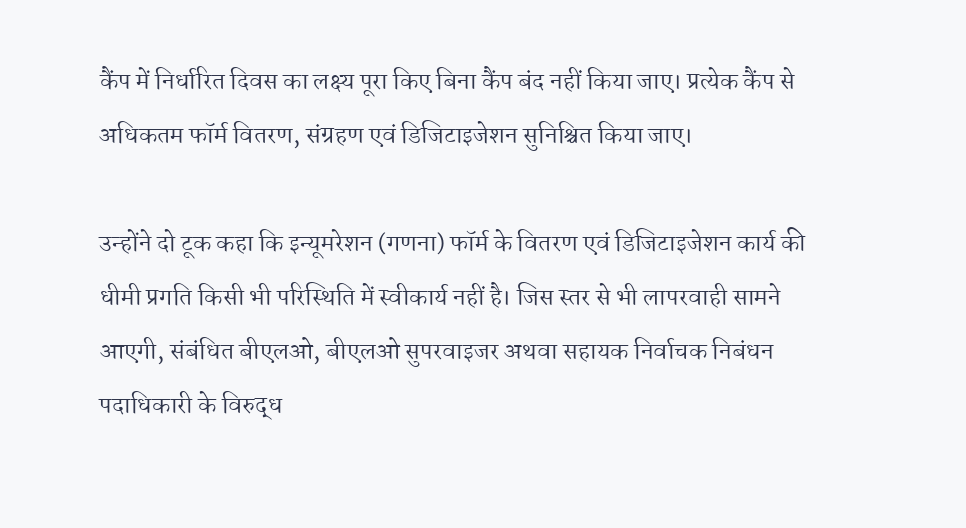कैंप में निर्धारित दिवस का लक्ष्य पूरा किए बिना कैंप बंद नहीं किया जाए। प्रत्येक कैंप से अधिकतम फॉर्म वितरण, संग्रहण एवं डिजिटाइजेशन सुनिश्चित किया जाए।

उन्होंने दो टूक कहा कि इन्यूमरेशन (गणना) फॉर्म के वितरण एवं डिजिटाइजेशन कार्य की धीमी प्रगति किसी भी परिस्थिति में स्वीकार्य नहीं है। जिस स्तर से भी लापरवाही सामने आएगी, संबंधित बीएलओ, बीएलओ सुपरवाइजर अथवा सहायक निर्वाचक निबंधन पदाधिकारी के विरुद्ध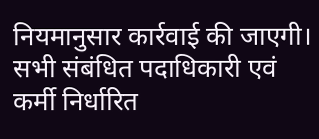नियमानुसार कार्रवाई की जाएगी। सभी संबंधित पदाधिकारी एवं कर्मी निर्धारित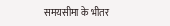समयसीमा के भीतर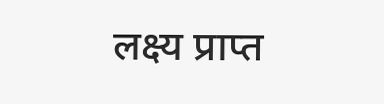लक्ष्य प्राप्त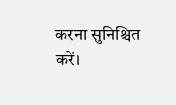करना सुनिश्चित करें।